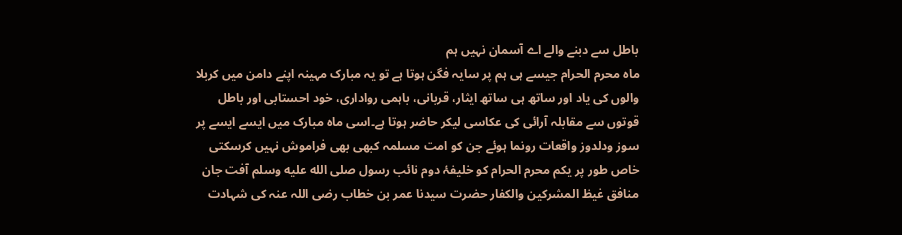باطل سے دبنے والے اے آسمان نہیں ہم
ماہ محرم الحرام جیسے ہی ہم پر سایہ فگن ہوتا ہے تو یہ مبارک مہینہ اپنے دامن میں کربلا والوں کی یاد اور ساتھ ہی ساتھ ایثار، قربانی، باہمی رواداری، خود احستابی اور باطل قوتوں سے مقابلہ آرائی کی عکاسی لیکر حاضر ہوتا ہے۔اسی ماہ مبارک میں ایسے ایسے پر سوز ودلدوز واقعات رونما ہوئے جن کو امت مسلمہ کبھی بھی فراموش نہیں کرسکتی خاص طور پر یکم محرم الحرام کو خلیفۂ دوم نائب رسول صلى الله عليه وسلم آفت جان منافق غیظ المشرکین والکفار حضرت سیدنا عمر بن خطاب رضی اللہ عنہ کی شہادت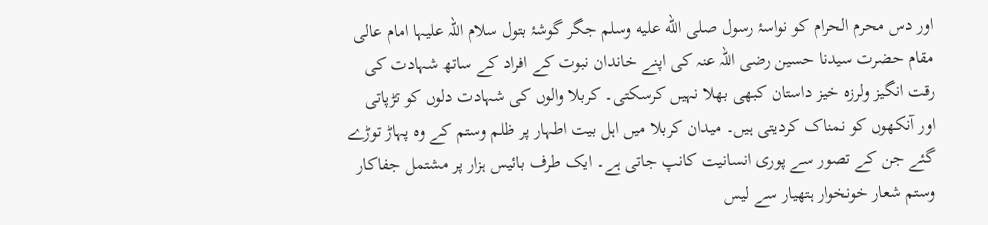اور دس محرم الحرام کو نواسۂ رسول صلى الله عليه وسلم جگر گوشۂ بتول سلام اللہ علیہا امام عالی مقام حضرت سیدنا حسین رضی اللہ عنہ کی اپنے خاندان نبوت کے افراد کے ساتھ شہادت کی رقت انگیز ولرزہ خیز داستان کبھی بھلا نہیں کرسکتی۔ کربلا والوں کی شہادت دلوں کو تڑپاتی اور آنکھوں کو نمناک کردیتی ہیں۔ میدان کربلا میں اہل بیت اطہار پر ظلم وستم کے وہ پہاڑ توڑے گئے جن کے تصور سے پوری انسانیت کانپ جاتی ہے۔ ایک طرف بائیس ہزار پر مشتمل جفاکار وستم شعار خونخوار ہتھیار سے لیس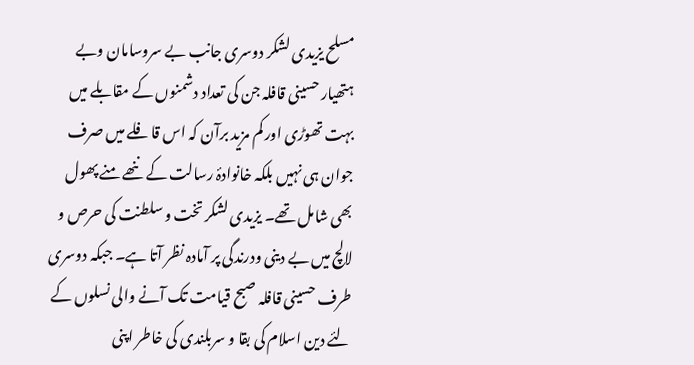مسلح یزیدی لشکر دوسری جانب بے سروسامان وبے ہتھیار حسینی قافلہ جن کی تعداد دشمنوں کے مقابلے میں بہت تھوڑی اور کم مزید برآن کہ اس قافلے میں صرف جوان ہی نہیں بلکہ خانوادۂ رسالت کے ننھے منے پھول بھی شامل تھے۔ یزیدی لشکر تخت و سلطنت کی حرص و لالچ میں بے دینی ودرندگی پر آمادہ نظر آتا ہے۔ جبکہ دوسری طرف حسینی قافلہ صبح قیامت تک آنے والی نسلوں کے لئے دین اسلام کی بقا و سربلندی کی خاطر اپنی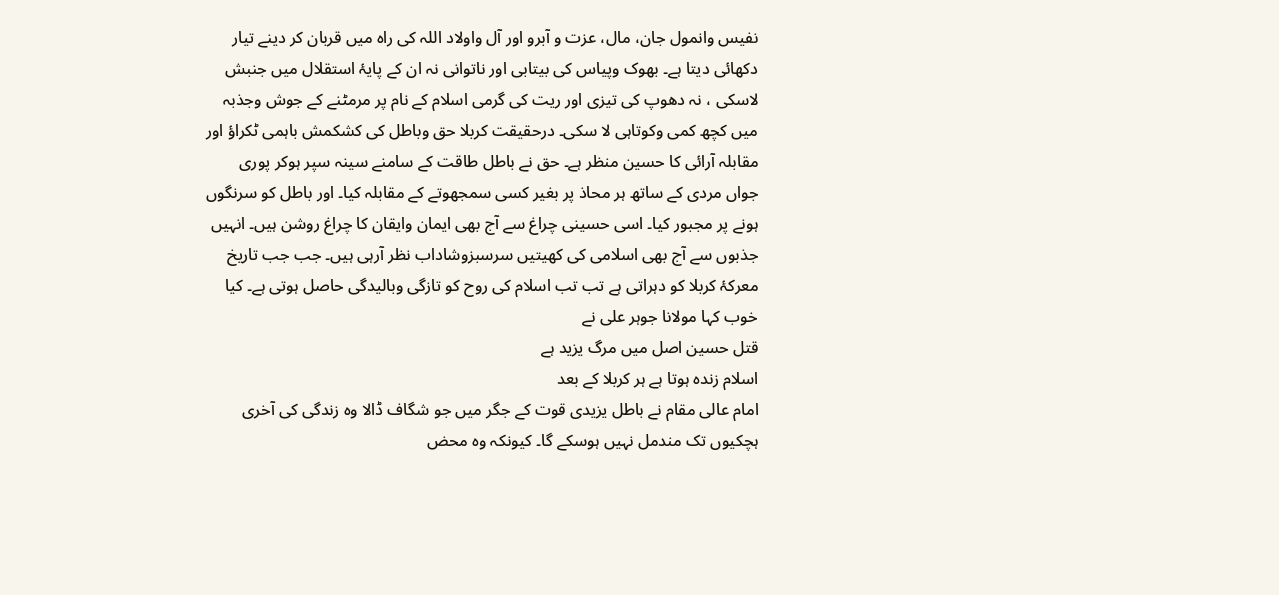نفیس وانمول جان، مال، عزت و آبرو اور آل واولاد اللہ کی راہ میں قربان کر دینے تیار دکھائی دیتا ہے۔ بھوک وپیاس کی بیتابی اور ناتوانی نہ ان کے پایۂ استقلال میں جنبش لاسکی ، نہ دھوپ کی تیزی اور ریت کی گرمی اسلام کے نام پر مرمٹنے کے جوش وجذبہ میں کچھ کمی وکوتاہی لا سکی۔ درحقیقت کربلا حق وباطل کی کشکمش باہمی ٹکراؤ اور مقابلہ آرائی کا حسین منظر ہے۔ حق نے باطل طاقت کے سامنے سینہ سپر ہوکر پوری جواں مردی کے ساتھ ہر محاذ پر بغیر کسی سمجھوتے کے مقابلہ کیا۔ اور باطل کو سرنگوں ہونے پر مجبور کیا۔ اسی حسینی چراغ سے آج بھی ایمان وایقان کا چراغ روشن ہیں۔ انہیں جذبوں سے آج بھی اسلامی کی کھیتیں سرسبزوشاداب نظر آرہی ہیں۔ جب جب تاریخ معرکۂ کربلا کو دہراتی ہے تب تب اسلام کی روح کو تازگی وبالیدگی حاصل ہوتی ہے۔ کیا خوب کہا مولانا جوہر علی نے
قتل حسین اصل میں مرگ یزید ہے
اسلام زندہ ہوتا ہے ہر کربلا کے بعد
امام عالی مقام نے باطل یزیدی قوت کے جگر میں جو شگاف ڈالا وہ زندگی کی آخری ہچکیوں تک مندمل نہیں ہوسکے گا۔ کیونکہ وہ محض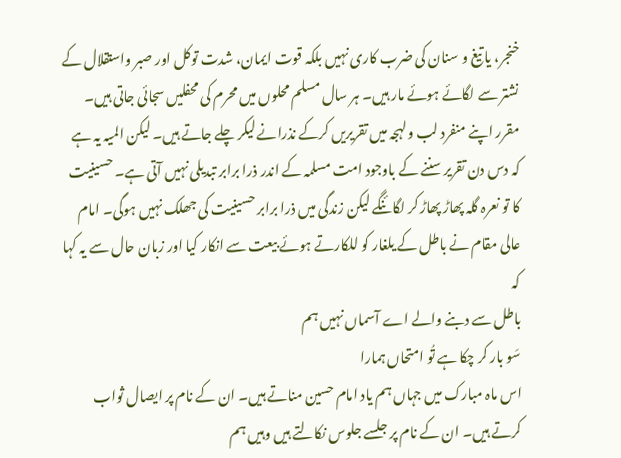خنجر، یا تیغ و سنان کی ضرب کاری نہیں بلکہ قوت ایمان، شدت توکل اور صبر واستقلال کے نشتر سے لگائے ہوئے مار ہیں۔ ہر سال مسلم محلوں میں محرم کی محفلیں سجائی جاتی ہیں۔ مقرر اپنے منفرد لب ولہجہ میں تقریریں کرکے نذرانے لیکر چلے جاتے ہیں۔ لیکن المیہ یہ ہے کہ دس دن تقریر سننے کے باوجود امت مسلمہ کے اندر ذرا برابر تبدیلی نہیں آتی ہے۔ حسینیت کا تو نعرہ گلہ پھاڑ پھاڑ کر لگائنگے لیکن زندگی میں ذرا برابر حسینیت کی جھلک نہیں ہوگی۔ امام عالی مقام نے باطل کے یلغار کو للکارتے ہوئے بیعت سے انکار کیا اور زبان حال سے یہ کہا کہ
باطل سے دبنے والے اے آسماں نہیں ہم
سَو بار کر چکا ہے تُو امتحاں ہمارا
اس ماہ مبارک میں جہاں ہم یاد امام حسین مناتے ہیں۔ ان کے نام پر ایصال ثواب کرتے ہیں۔ ان کے نام پر جلسے جلوس نکالتے ہیں وہیں ہم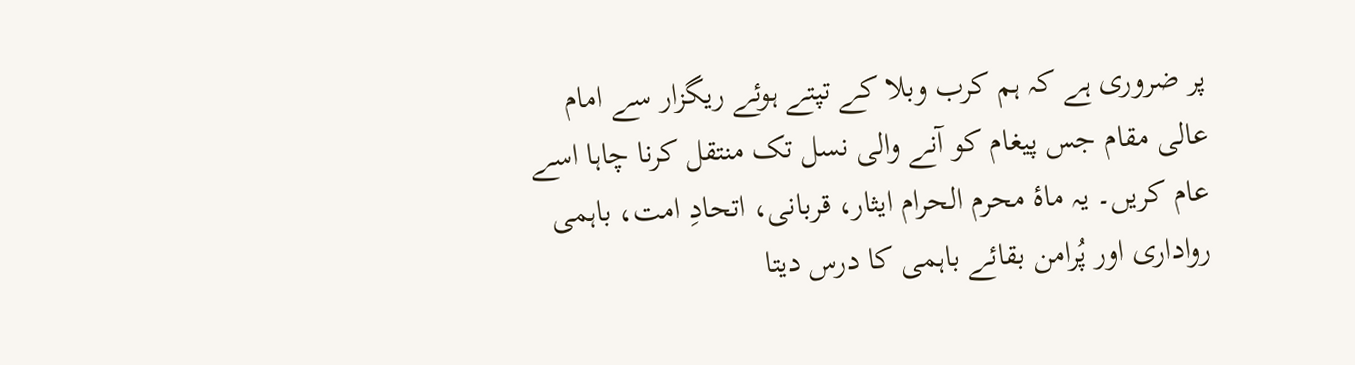پر ضروری ہے کہ ہم کرب وبلا کے تپتے ہوئے ریگزار سے امام عالی مقام جس پیغام کو آنے والی نسل تک منتقل کرنا چاہا اسے عام کریں۔ یہ ماۂ محرم الحرام ایثار، قربانی، اتحادِ امت، باہمی رواداری اور پُرامن بقائے باہمی کا درس دیتا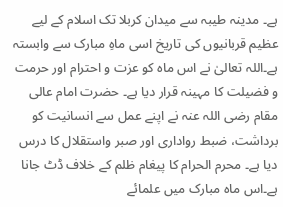ہے۔ مدینہ طیبہ سے میدان کربلا تک اسلام کے لیے عظیم قربانیوں کی تاریخ اسی ماہِ مبارک سے وابستہ ہے۔اللہ تعالیٰ نے اس ماہ کو عزت و احترام اور حرمت و فضیلت کا مہینہ قرار دیا ہے۔ حضرت امام عالی مقام رضی اللہ عنہ نے اپنے عمل سے انسانیت کو برداشت، ضبط رواداری اور صبر واستقلال کا درس دیا ہے۔ محرم الحرام کا پیغام ظلم کے خلاف ڈٹ جانا ہے۔اس ماہ مبارک میں علمائے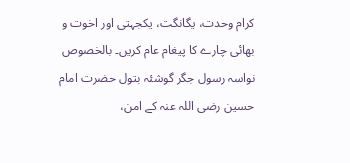کرام وحدت، یگانگت، یکجہتی اور اخوت و بھائی چارے کا پیغام عام کریں۔ بالخصوص نواسہ رسول جگر گوشئہ بتول حضرت امام حسین رضی اللہ عنہ کے امن،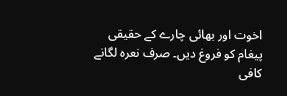اخوت اور بھائی چارے کے حقیقی پیغام کو فروغ دیں۔ صرف نعرہ لگانے کافی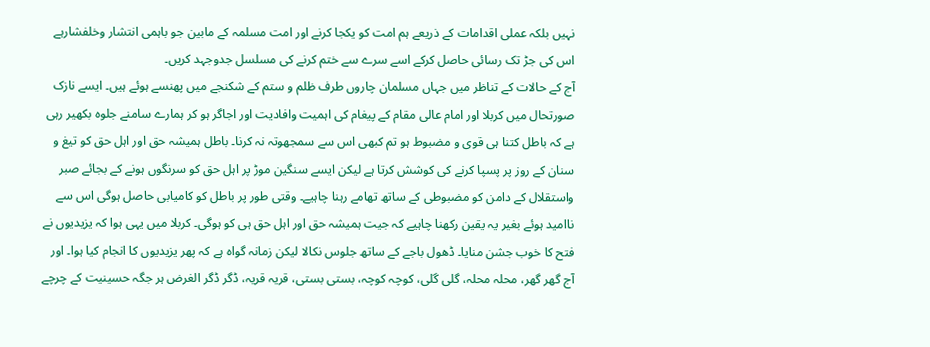نہیں بلکہ عملی اقدامات کے ذریعے ہم امت کو یکجا کرنے اور امت مسلمہ کے مابین جو باہمی انتشار وخلفشارہے اس کی جڑ تک رسائی حاصل کرکے اسے سرے سے ختم کرنے کی مسلسل جدوجہد کریں۔
آج کے حالات کے تناظر میں جہاں مسلمان چاروں طرف ظلم و ستم کے شکنجے میں پھنسے ہوئے ہیں۔ ایسے نازک صورتحال میں کربلا اور امام عالی مقام کے پیغام کی اہمیت وافادیت اور اجاگر ہو کر ہمارے سامنے جلوہ بکھیر رہی ہے کہ باطل کتنا ہی قوی و مضبوط ہو تم کبھی اس سے سمجھوتہ نہ کرنا۔ باطل ہمیشہ حق اور اہل حق کو تیغ و سنان کے روز پر پسپا کرنے کی کوشش کرتا ہے لیکن ایسے سنگین موڑ پر اہل حق کو سرنگوں ہونے کے بجائے صبر واستقلال کے دامن کو مضبوطی کے ساتھ تھامے رہنا چاہیے۔ وقتی طور پر باطل کو کامیابی حاصل ہوگی اس سے ناامید ہوئے بغیر یہ یقین رکھنا چاہیے کہ جیت ہمیشہ حق اور اہل حق ہی کو ہوگی۔ کربلا میں یہی ہوا کہ یزیدیوں نے فتح کا خوب جشن منایا۔ ڈھول باجے کے ساتھ جلوس نکالا لیکن زمانہ گواہ ہے کہ پھر یزیدیوں کا انجام کیا ہوا۔ اور آج گھر گھر، محلہ محلہ، گلی گلی، کوچہ کوچہ، بستی بستی، قریہ قریہ، ڈگر ڈگر الغرض ہر جگہ حسینیت کے چرچے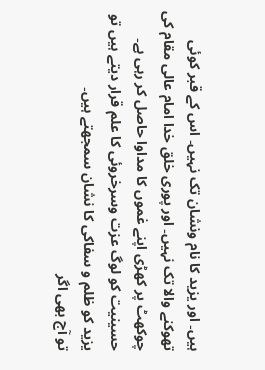ہیں۔ اور یزید کا نام ونشان تک نہیں۔ اس کے قبر کوئی تھوکنے والا تک نہیں۔ اور پوری خلق خدا امام عالی مقام کی چوکھٹ پر کھڑی اپنے غموں کا مداوا حاصل کر رہی ہے۔ حسینیت کو لوگ عزت وسرخروئی کا علم قرار دیتے ہیں تو یزید کو ظلم و سفاکی کا نشان سمجھتے ہیں۔
تو آج بھی اگر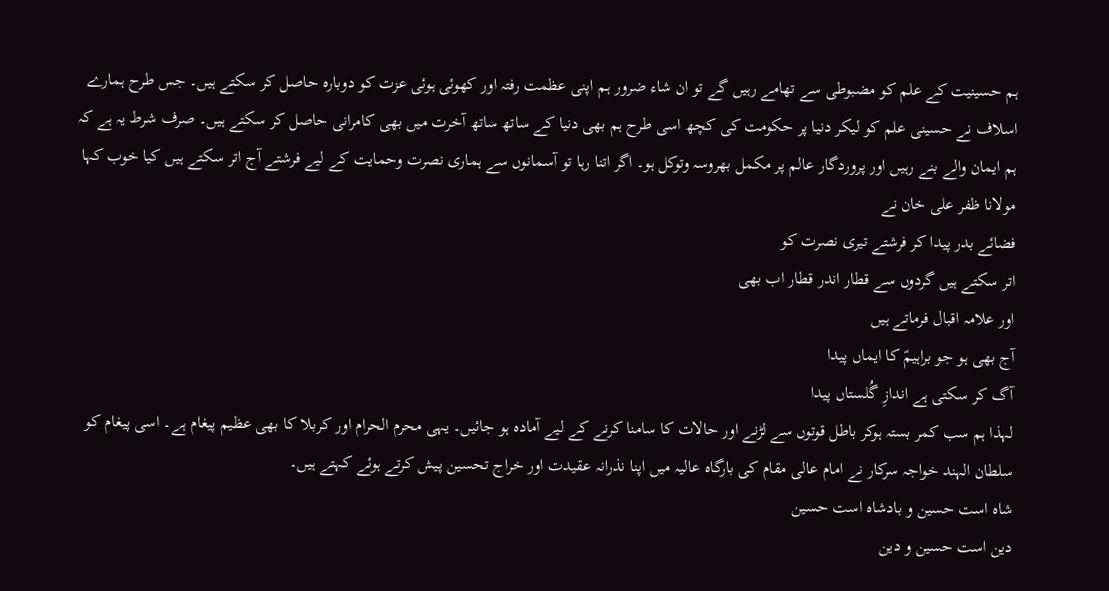ہم حسینیت کے علم کو مضبوطی سے تھامے رہیں گے تو ان شاء ضرور ہم اپنی عظمت رفتہ اور کھوئی ہوئی عزت کو دوبارہ حاصل کر سکتے ہیں۔ جس طرح ہمارے اسلاف نے حسینی علم کو لیکر دنیا پر حکومت کی کچھ اسی طرح ہم بھی دنیا کے ساتھ ساتھ آخرت میں بھی کامرانی حاصل کر سکتے ہیں۔ صرف شرط یہ ہے کہ ہم ایمان والے بنے رہیں اور پروردگار عالم پر مکمل بھروسہ وتوکل ہو۔ اگر اتنا رہا تو آسمانوں سے ہماری نصرت وحمایت کے لیے فرشتے آج اتر سکتے ہیں کیا خوب کہا مولانا ظفر علی خان نے
فضائے بدر پیدا کر فرشتے تیری نصرت کو
اتر سکتے ہیں گردوں سے قطار اندر قطار اب بھی
اور علامہ اقبال فرماتے ہیں
آج بھی ہو جو براہیمؑ کا ایماں پیدا
آگ کر سکتی ہے اندازِ گُلستاں پیدا
لہذا ہم سب کمر بستہ ہوکر باطل قوتوں سے لڑنے اور حالات کا سامنا کرنے کے لیے آمادہ ہو جائیں۔ یہی محرم الحرام اور کربلا کا بھی عظیم پیغام ہے۔ اسی پیغام کو سلطان الہند خواجہ سرکار نے امام عالی مقام کی بارگاہ عالیہ میں اپنا نذرانہ عقیدت اور خراج تحسین پیش کرتے ہوئے کہتے ہیں۔
شاہ است حسین و بادشاہ است حسین
دین است حسین و دین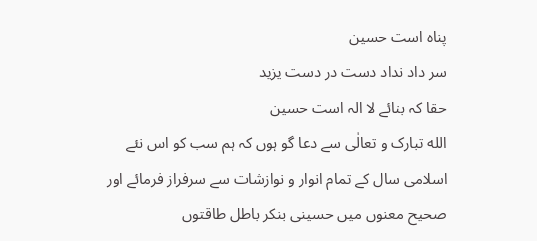پناہ است حسین
سر داد نداد دست در دست یزید
حقا کہ بنائے لا الہ است حسین
الله تبارک و تعالٰی سے دعا گو ہوں کہ ہم سب کو اس نئے اسلامی سال کے تمام انوار و نوازشات سے سرفراز فرمائے اور صحیح معنوں میں حسینی بنکر باطل طاقتوں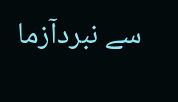سے نبردآزما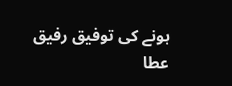ہونے کی توفیق رفیق عطا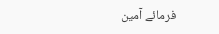فرمائے آمین